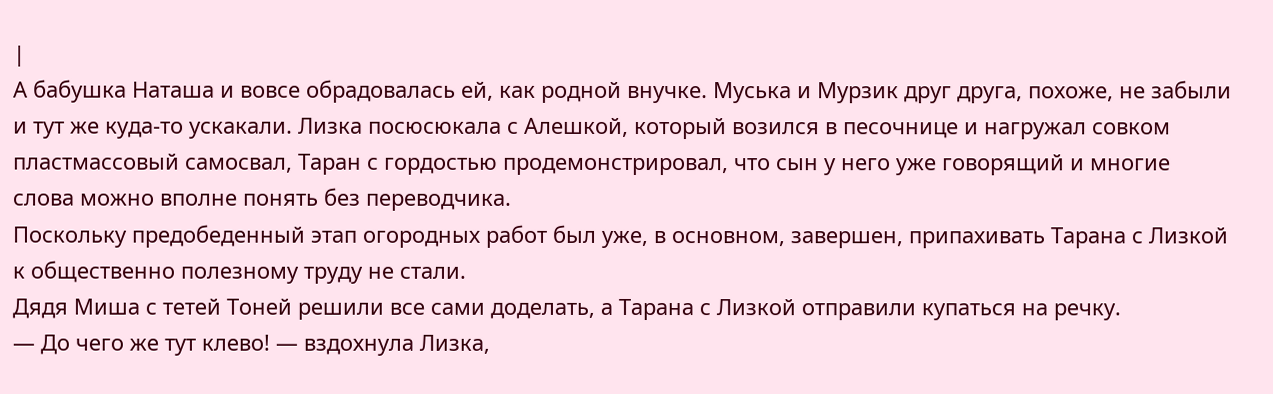|
А бабушка Наташа и вовсе обрадовалась ей, как родной внучке. Муська и Мурзик друг друга, похоже, не забыли и тут же куда-то ускакали. Лизка посюсюкала с Алешкой, который возился в песочнице и нагружал совком пластмассовый самосвал, Таран с гордостью продемонстрировал, что сын у него уже говорящий и многие слова можно вполне понять без переводчика.
Поскольку предобеденный этап огородных работ был уже, в основном, завершен, припахивать Тарана с Лизкой к общественно полезному труду не стали.
Дядя Миша с тетей Тоней решили все сами доделать, а Тарана с Лизкой отправили купаться на речку.
— До чего же тут клево! — вздохнула Лизка,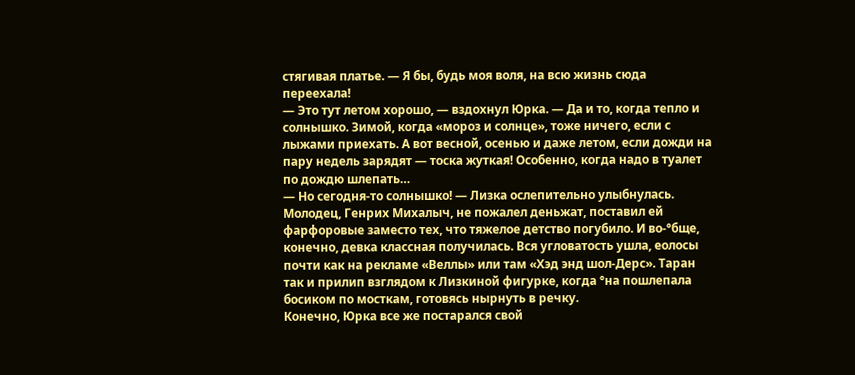стягивая платье. — Я бы, будь моя воля, на всю жизнь сюда переехала!
— Это тут летом хорошо, — вздохнул Юрка. — Да и то, когда тепло и солнышко. Зимой, когда «мороз и солнце», тоже ничего, если с лыжами приехать. А вот весной, осенью и даже летом, если дожди на пару недель зарядят — тоска жуткая! Особенно, когда надо в туалет по дождю шлепать…
— Но сегодня-то солнышко! — Лизка ослепительно улыбнулась. Молодец, Генрих Михалыч, не пожалел деньжат, поставил ей фарфоровые заместо тех, что тяжелое детство погубило. И во-°бще, конечно, девка классная получилась. Вся угловатость ушла, еолосы почти как на рекламе «Веллы» или там «Хэд энд шол-Дерс». Таран так и прилип взглядом к Лизкиной фигурке, когда °на пошлепала босиком по мосткам, готовясь нырнуть в речку.
Конечно, Юрка все же постарался свой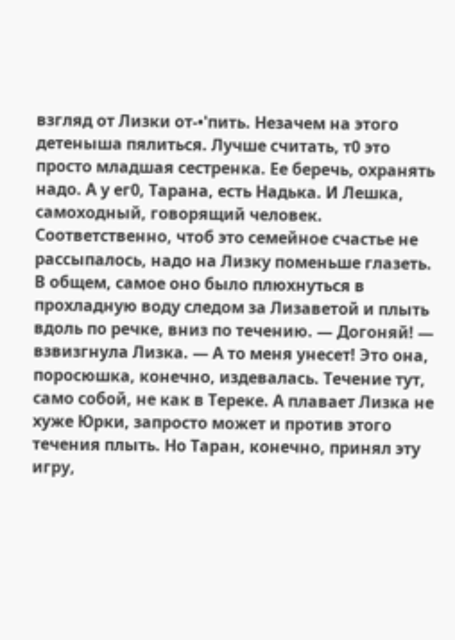взгляд от Лизки от-•'пить. Незачем на этого детеныша пялиться. Лучше считать, т0 это просто младшая сестренка. Ее беречь, охранять надо. А у ег0, Тарана, есть Надька. И Лешка, самоходный, говорящий человек. Соответственно, чтоб это семейное счастье не рассыпалось, надо на Лизку поменьше глазеть.
В общем, самое оно было плюхнуться в прохладную воду следом за Лизаветой и плыть вдоль по речке, вниз по течению. — Догоняй! — взвизгнула Лизка. — А то меня унесет! Это она, поросюшка, конечно, издевалась. Течение тут, само собой, не как в Тереке. А плавает Лизка не хуже Юрки, запросто может и против этого течения плыть. Но Таран, конечно, принял эту игру,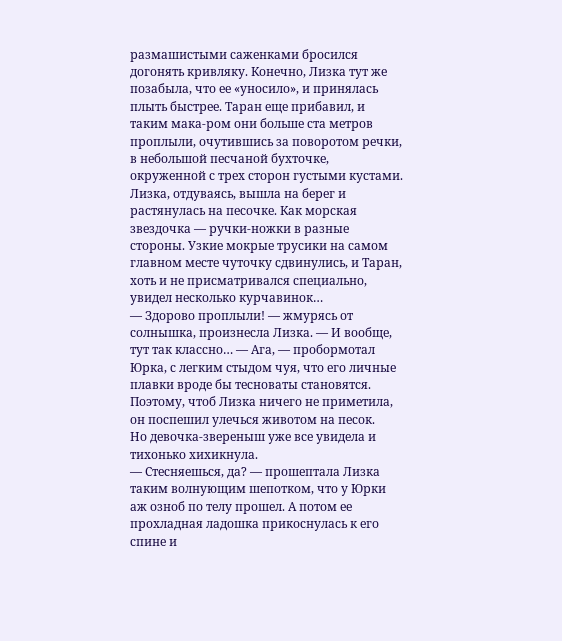размашистыми саженками бросился догонять кривляку. Конечно, Лизка тут же позабыла, что ее «уносило», и принялась плыть быстрее. Таран еще прибавил, и таким мака-ром они больше ста метров проплыли, очутившись за поворотом речки, в небольшой песчаной бухточке, окруженной с трех сторон густыми кустами. Лизка, отдуваясь, вышла на берег и растянулась на песочке. Как морская звездочка — ручки-ножки в разные стороны. Узкие мокрые трусики на самом главном месте чуточку сдвинулись, и Таран, хоть и не присматривался специально, увидел несколько курчавинок…
— Здорово проплыли! — жмурясь от солнышка, произнесла Лизка. — И вообще, тут так классно… — Ага, — пробормотал Юрка, с легким стыдом чуя, что его личные плавки вроде бы тесноваты становятся. Поэтому, чтоб Лизка ничего не приметила, он поспешил улечься животом на песок.
Но девочка-звереныш уже все увидела и тихонько хихикнула.
— Стесняешься, да? — прошептала Лизка таким волнующим шепотком, что у Юрки аж озноб по телу прошел. А потом ее прохладная ладошка прикоснулась к его спине и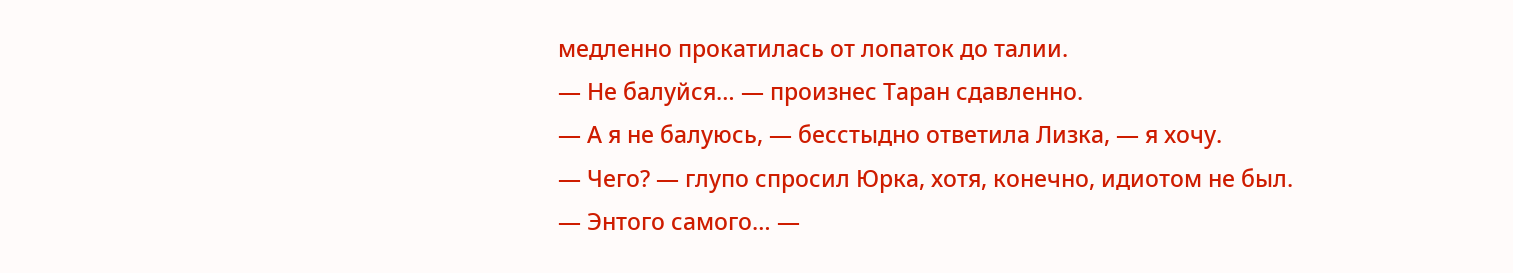медленно прокатилась от лопаток до талии.
— Не балуйся… — произнес Таран сдавленно.
— А я не балуюсь, — бесстыдно ответила Лизка, — я хочу.
— Чего? — глупо спросил Юрка, хотя, конечно, идиотом не был.
— Энтого самого… —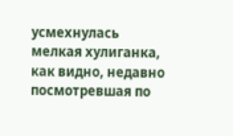усмехнулась мелкая хулиганка, как видно, недавно посмотревшая по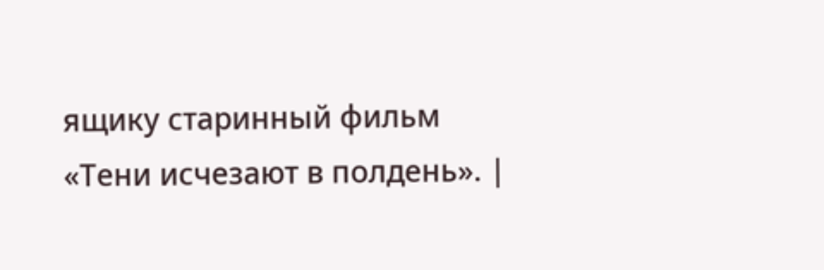ящику старинный фильм «Тени исчезают в полдень». |